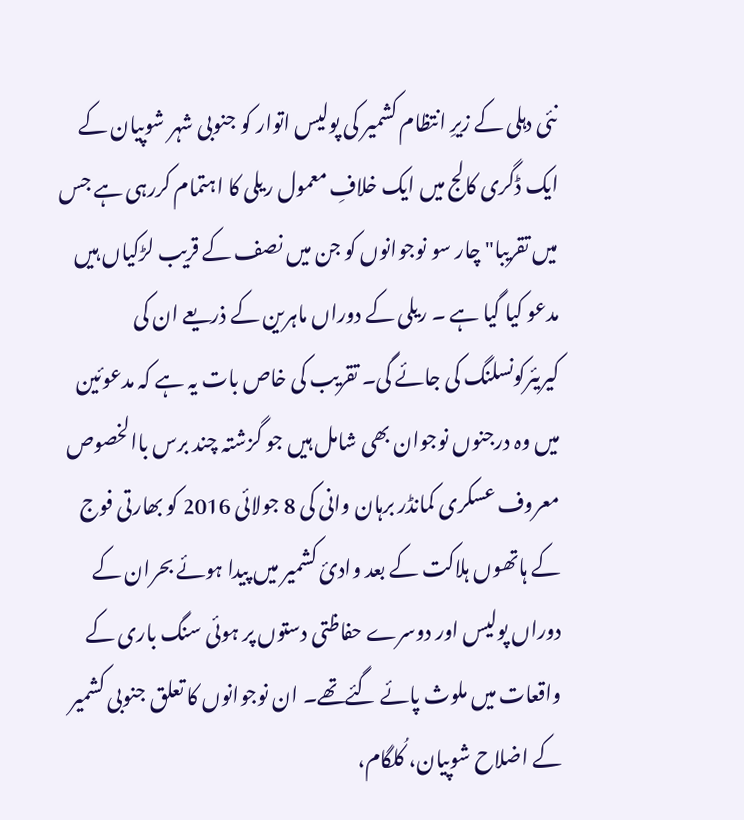نئی دہلی کے زیرِ انتظام کشمیر کی پولیس اتوار کو جنوبی شہر شوپیان کے ایک ڈگری کالج میں ایک خلافِ معمول ریلی کا اہتمام کررہی ہے جس میں تقریبا" چار سو نوجوانوں کو جن میں نصف کے قریب لڑکیاں ہیں مدعو کیا گیا ہے ۔ ریلی کے دوراں ماہرین کے ذریعے ان کی کیریئرکونسلنگ کی جائے گی۔ تقریب کی خاص بات یہ ہے کہ مدعوئین میں وہ درجنوں نوجوان بھی شامل ہیں جو گزشتہ چند برس باالخصوص معروف عسکری کمانڈر برہان وانی کی 8 جولائی 2016 کو بھارتی فوج کے ہاتھوں ہلاکت کے بعد وادئ کشمیر میں پیدا ہوئے بحران کے دوراں پولیس اور دوسرے حفاظتی دستوں پر ہوئی سنگ باری کے واقعات میں ملوث پائے گئےتھے۔ ان نوجوانوں کا تعلق جنوبی کشمیر کے اضلاح شوپیان، کُلگام،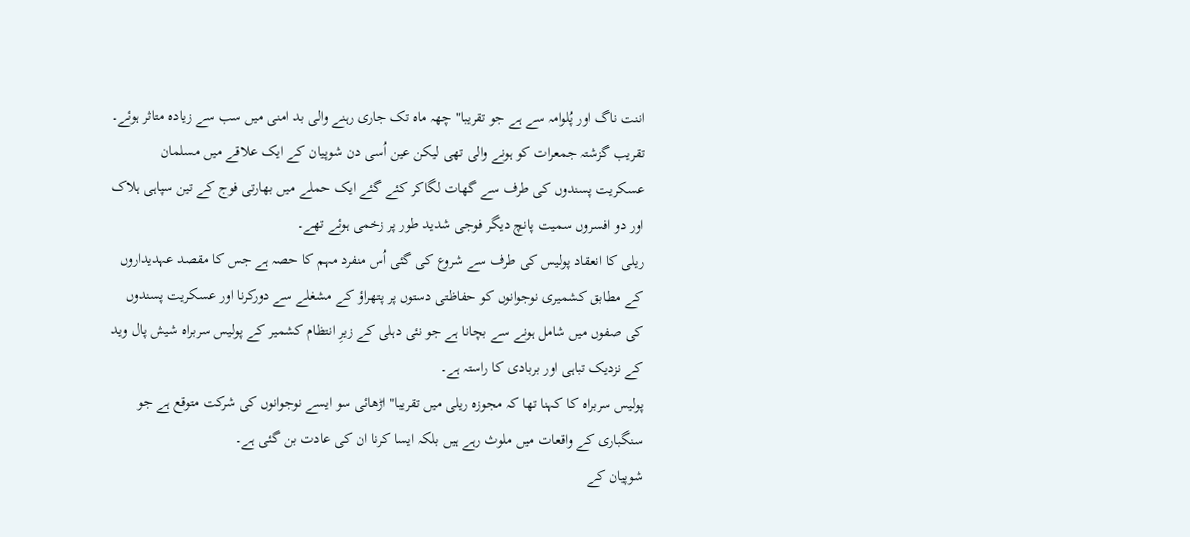اننت ناگ اور پُلوامہ سے ہے جو تقریبا" چھہ ماہ تک جاری رہنے والی بد امنی میں سب سے زیادہ متاثر ہوئے۔ تقریب گزشتہ جمعرات کو ہونے والی تھی لیکن عین اُسی دن شوپیان کے ایک علاقے میں مسلمان عسکریت پسندوں کی طرف سے گھات لگاکر کئے گئے ایک حملے میں بھارتی فوج کے تین سپاہی ہلاک اور دو افسروں سمیت پانچ دیگر فوجی شدید طور پر زخمی ہوئے تھے۔
ریلی کا انعقاد پولیس کی طرف سے شروع کی گئی اُس منفرد مہم کا حصہ ہے جس کا مقصد عہدیداروں کے مطابق کشمیری نوجوانوں کو حفاظتی دستوں پر پتھراؤ کے مشغلے سے دورکرنا اور عسکریت پسندوں کی صفوں میں شامل ہونے سے بچانا ہے جو نئی دہلی کے زیرِ انتظام کشمیر کے پولیس سربراہ شیش پال وید کے نزدیک تباہی اور بربادی کا راستہ ہے۔
پولیس سربراہ کا کہنا تھا کہ مجوزہ ریلی میں تقریبا" اڑھائی سو ایسے نوجوانوں کی شرکت متوقع ہے جو سنگباری کے واقعات میں ملوث رہے ہیں بلکہ ایسا کرنا ان کی عادت بن گئی ہے۔
شوپیان کے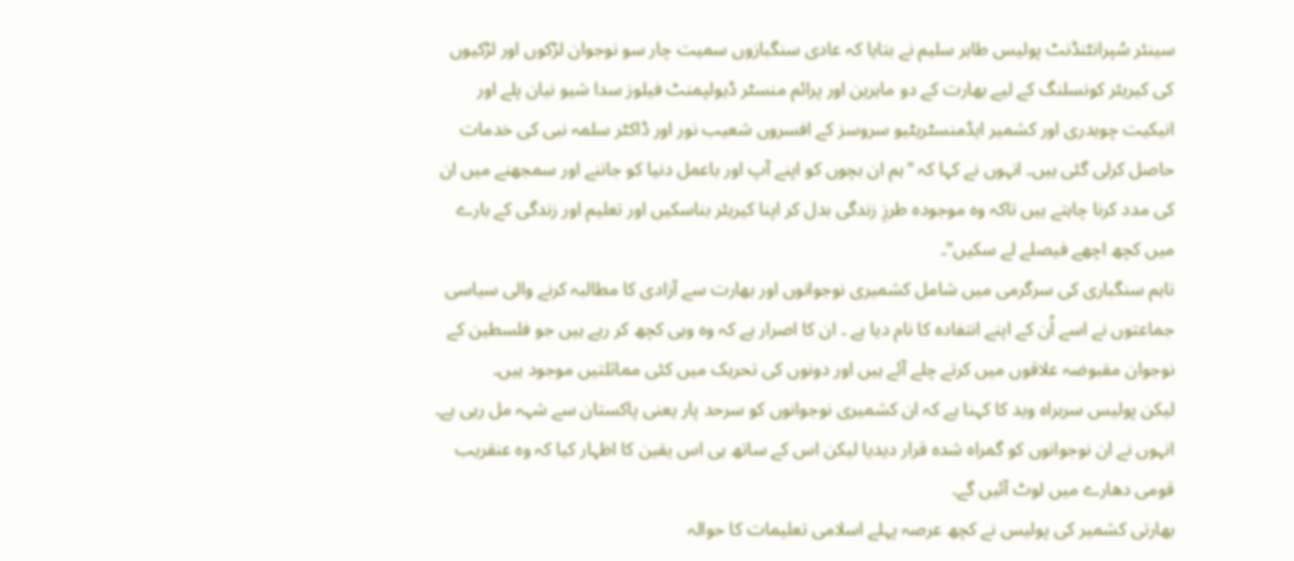سینئر سُپرانٹنڈنٹ پولیس طاہر سلیم نے بتایا کہ عادی سنگبازوں سمیت چار سو نوجوان لڑکوں اور لڑکیوں کی کیریئر کونسلنگ کے لیے بھارت کے دو ماہرین اور پرائم منسٹر ڈیولپمنٹ فیلوز سدا شیو نیان پلے اور انیکیت چوہدری اور کشمیر ایڈمنسٹریٹیو سروسز کے افسروں شعیب نور اور ڈاکٹر سلمہ نبی کی خدمات حاصل کرلی گئی ہیں۔ انہوں نے کہا کہ "ہم ان بچوں کو اپنے آپ اور باعمل دنیا کو جاننے اور سمجھنے میں ان کی مدد کرنا چاہتے ہیں تاکہ وہ موجودہ طرزِ زندگی بدل کر اپنا کیریئر بناسکیں اور تعلیم اور زندگی کے بارے میں کچھ اچھے فیصلے لے سکیں"۔
تاہم سنگباری کی سرگرمی میں شامل کشمیری نوجوانوں اور بھارت سے آزادی کا مطالبہ کرنے والی سیاسی جماعتوں نے اسے اُن کے اپنے انتفادہ کا نام دیا ہے ۔ ان کا اصرار ہے کہ وہ وہی کچھ کر رہے ہیں جو فلسطین کے نوجوان مقبوضہ علاقوں میں کرتے چلے آئے ہیں اور دونوں کی تحریک میں کئی مماثلتیں موجود ہیں۔
لیکن پولیس سربراہ وید کا کہنا ہے کہ ان کشمیری نوجوانوں کو سرحد پار یعنی پاکستان سے شہہ مل رہی ہے۔ انہوں نے ان نوجوانوں کو گمراہ شدہ قرار دیدیا لیکن اس کے ساتھ ہی اس یقین کا اظہار کیا کہ وہ عنقریب قومی دھارے میں لوٹ آئیں گے۔
بھارتی کشمیر کی پولیس نے کچھ عرصہ پہلے اسلامی تعلیمات کا حوالہ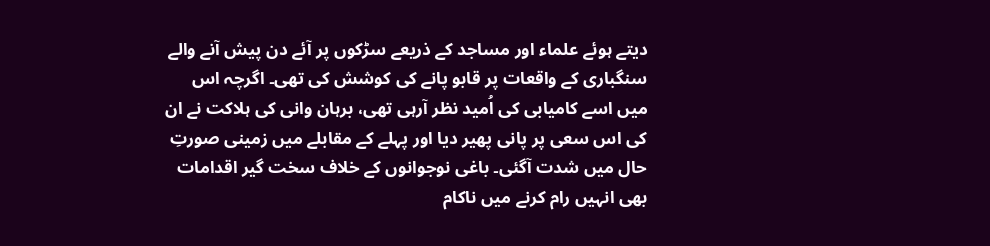دیتے ہوئے علماء اور مساجد کے ذریعے سڑکوں پر آئے دن پیش آنے والے سنگباری کے واقعات پر قابو پانے کی کوشش کی تھی۔ اگرچہ اس میں اسے کامیابی کی اُمید نظر آرہی تھی، برہان وانی کی ہلاکت نے ان کی اس سعی پر پانی پھیر دیا اور پہلے کے مقابلے میں زمینی صورتِ حال میں شدت آگئی۔ باغی نوجوانوں کے خلاف سخت گیر اقدامات بھی انہیں رام کرنے میں ناکام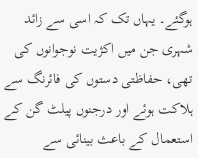ہوگئے۔ یہاں تک کہ اسی سے زائد شہری جن میں اکژیت نوجوانوں کی تھی، حفاظتی دستوں کی فائرنگ سے ہلاکت ہوئے اور درجنوں پیلٹ گن کے استعمال کے باعث بینائی سے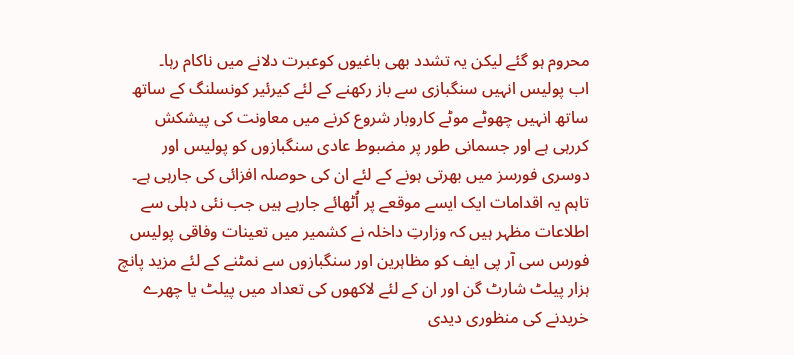محروم ہو گئے لیکن یہ تشدد بھی باغیوں کوعبرت دلانے میں ناکام رہا۔
اب پولیس انہیں سنگبازی سے باز رکھنے کے لئے کیرئیر کونسلنگ کے ساتھ ساتھ انہیں چھوٹے موٹے کاروبار شروع کرنے میں معاونت کی پیشکش کررہی ہے اور جسمانی طور پر مضبوط عادی سنگبازوں کو پولیس اور دوسری فورسز میں بھرتی ہونے کے لئے ان کی حوصلہ افزائی کی جارہی ہے۔
تاہم یہ اقدامات ایک ایسے موقعے پر اُٹھائے جارہے ہیں جب نئی دہلی سے اطلاعات مظہر ہیں کہ وزارتِ داخلہ نے کشمیر میں تعینات وفاقی پولیس فورس سی آر پی ایف کو مظاہرین اور سنگبازوں سے نمٹنے کے لئے مزید پانچ ہزار پیلٹ شارٹ گن اور ان کے لئے لاکھوں کی تعداد میں پیلٹ یا چھرے خریدنے کی منظوری دیدی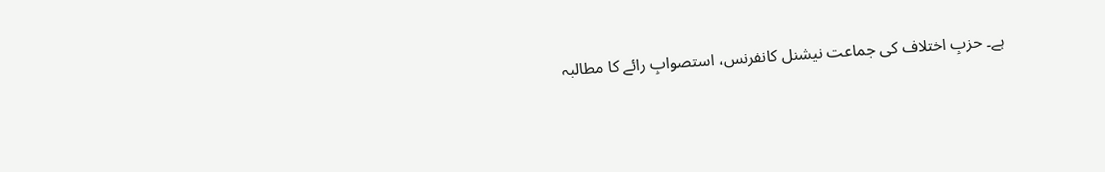ہے۔ حزبِ اختلاف کی جماعت نیشنل کانفرنس، استصوابِ رائے کا مطالبہ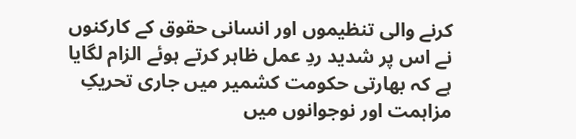کرنے والی تنظیموں اور انسانی حقوق کے کارکنوں نے اس پر شدید ردِ عمل ظاہر کرتے ہوئے الزام لگایا ہے کہ بھارتی حکومت کشمیر میں جاری تحریکِ مزاہمت اور نوجوانوں میں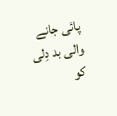پائی جانے والی بد دِلی کو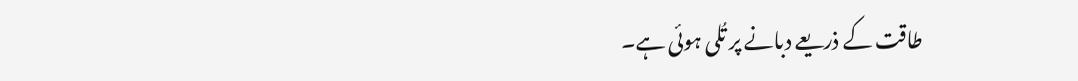طاقت کے ذریعے دبانے پر تُلی ہوئی ہے۔